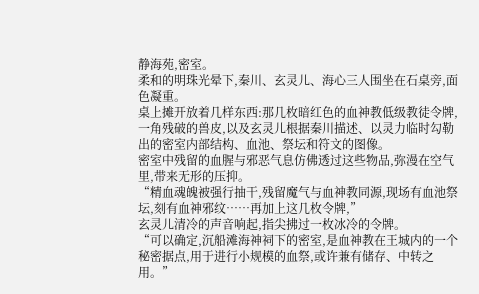静海苑,密室。
柔和的明珠光晕下,秦川、玄灵儿、海心三人围坐在石桌旁,面色凝重。
桌上摊开放着几样东西:那几枚暗红色的血神教低级教徒令牌,一角残破的兽皮,以及玄灵儿根据秦川描述、以灵力临时勾勒出的密室内部结构、血池、祭坛和符文的图像。
密室中残留的血腥与邪恶气息仿佛透过这些物品,弥漫在空气里,带来无形的压抑。
“精血魂魄被强行抽干,残留魔气与血神教同源,现场有血池祭坛,刻有血神邪纹……再加上这几枚令牌,”
玄灵儿清冷的声音响起,指尖拂过一枚冰冷的令牌。
“可以确定,沉船滩海神祠下的密室,是血神教在王城内的一个秘密据点,用于进行小规模的血祭,或许兼有储存、中转之用。”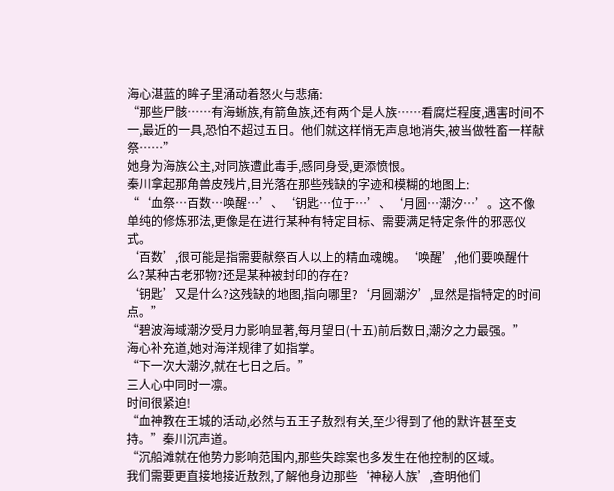海心湛蓝的眸子里涌动着怒火与悲痛:
“那些尸骸……有海蜥族,有箭鱼族,还有两个是人族……看腐烂程度,遇害时间不一,最近的一具,恐怕不超过五日。他们就这样悄无声息地消失,被当做牲畜一样献祭……”
她身为海族公主,对同族遭此毒手,感同身受,更添愤恨。
秦川拿起那角兽皮残片,目光落在那些残缺的字迹和模糊的地图上:
“‘血祭…百数…唤醒…’、‘钥匙…位于…’、‘月圆…潮汐…’。这不像单纯的修炼邪法,更像是在进行某种有特定目标、需要满足特定条件的邪恶仪式。
‘百数’,很可能是指需要献祭百人以上的精血魂魄。‘唤醒’,他们要唤醒什么?某种古老邪物?还是某种被封印的存在?
‘钥匙’又是什么?这残缺的地图,指向哪里?‘月圆潮汐’,显然是指特定的时间点。”
“碧波海域潮汐受月力影响显著,每月望日(十五)前后数日,潮汐之力最强。”
海心补充道,她对海洋规律了如指掌。
“下一次大潮汐,就在七日之后。”
三人心中同时一凛。
时间很紧迫!
“血神教在王城的活动,必然与五王子敖烈有关,至少得到了他的默许甚至支持。”秦川沉声道。
“沉船滩就在他势力影响范围内,那些失踪案也多发生在他控制的区域。
我们需要更直接地接近敖烈,了解他身边那些‘神秘人族’,查明他们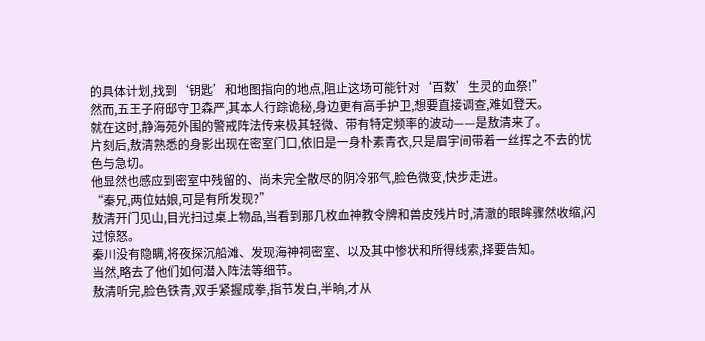的具体计划,找到‘钥匙’和地图指向的地点,阻止这场可能针对‘百数’生灵的血祭!”
然而,五王子府邸守卫森严,其本人行踪诡秘,身边更有高手护卫,想要直接调查,难如登天。
就在这时,静海苑外围的警戒阵法传来极其轻微、带有特定频率的波动——是敖清来了。
片刻后,敖清熟悉的身影出现在密室门口,依旧是一身朴素青衣,只是眉宇间带着一丝挥之不去的忧色与急切。
他显然也感应到密室中残留的、尚未完全散尽的阴冷邪气,脸色微变,快步走进。
“秦兄,两位姑娘,可是有所发现?”
敖清开门见山,目光扫过桌上物品,当看到那几枚血神教令牌和兽皮残片时,清澈的眼眸骤然收缩,闪过惊怒。
秦川没有隐瞒,将夜探沉船滩、发现海神祠密室、以及其中惨状和所得线索,择要告知。
当然,略去了他们如何潜入阵法等细节。
敖清听完,脸色铁青,双手紧握成拳,指节发白,半晌,才从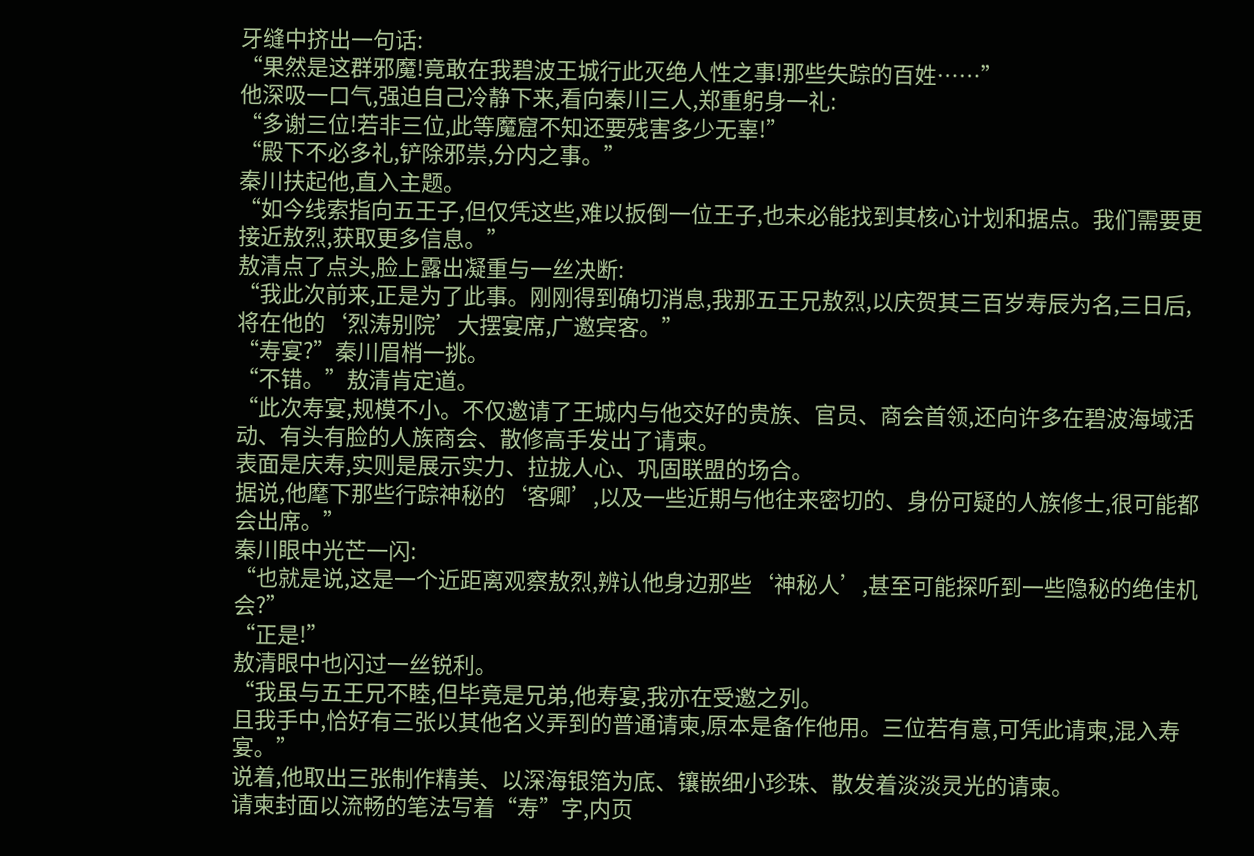牙缝中挤出一句话:
“果然是这群邪魔!竟敢在我碧波王城行此灭绝人性之事!那些失踪的百姓……”
他深吸一口气,强迫自己冷静下来,看向秦川三人,郑重躬身一礼:
“多谢三位!若非三位,此等魔窟不知还要残害多少无辜!”
“殿下不必多礼,铲除邪祟,分内之事。”
秦川扶起他,直入主题。
“如今线索指向五王子,但仅凭这些,难以扳倒一位王子,也未必能找到其核心计划和据点。我们需要更接近敖烈,获取更多信息。”
敖清点了点头,脸上露出凝重与一丝决断:
“我此次前来,正是为了此事。刚刚得到确切消息,我那五王兄敖烈,以庆贺其三百岁寿辰为名,三日后,将在他的‘烈涛别院’大摆宴席,广邀宾客。”
“寿宴?”秦川眉梢一挑。
“不错。”敖清肯定道。
“此次寿宴,规模不小。不仅邀请了王城内与他交好的贵族、官员、商会首领,还向许多在碧波海域活动、有头有脸的人族商会、散修高手发出了请柬。
表面是庆寿,实则是展示实力、拉拢人心、巩固联盟的场合。
据说,他麾下那些行踪神秘的‘客卿’,以及一些近期与他往来密切的、身份可疑的人族修士,很可能都会出席。”
秦川眼中光芒一闪:
“也就是说,这是一个近距离观察敖烈,辨认他身边那些‘神秘人’,甚至可能探听到一些隐秘的绝佳机会?”
“正是!”
敖清眼中也闪过一丝锐利。
“我虽与五王兄不睦,但毕竟是兄弟,他寿宴,我亦在受邀之列。
且我手中,恰好有三张以其他名义弄到的普通请柬,原本是备作他用。三位若有意,可凭此请柬,混入寿宴。”
说着,他取出三张制作精美、以深海银箔为底、镶嵌细小珍珠、散发着淡淡灵光的请柬。
请柬封面以流畅的笔法写着“寿”字,内页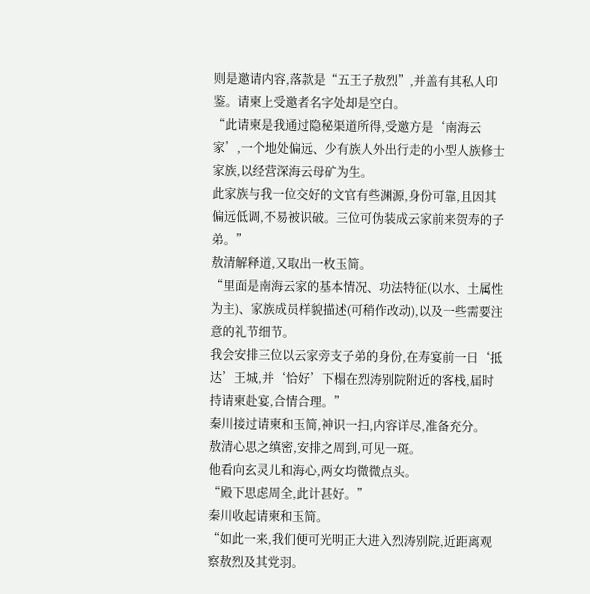则是邀请内容,落款是“五王子敖烈”,并盖有其私人印鉴。请柬上受邀者名字处却是空白。
“此请柬是我通过隐秘渠道所得,受邀方是‘南海云家’,一个地处偏远、少有族人外出行走的小型人族修士家族,以经营深海云母矿为生。
此家族与我一位交好的文官有些渊源,身份可靠,且因其偏远低调,不易被识破。三位可伪装成云家前来贺寿的子弟。”
敖清解释道,又取出一枚玉简。
“里面是南海云家的基本情况、功法特征(以水、土属性为主)、家族成员样貌描述(可稍作改动),以及一些需要注意的礼节细节。
我会安排三位以云家旁支子弟的身份,在寿宴前一日‘抵达’王城,并‘恰好’下榻在烈涛别院附近的客栈,届时持请柬赴宴,合情合理。”
秦川接过请柬和玉简,神识一扫,内容详尽,准备充分。
敖清心思之缜密,安排之周到,可见一斑。
他看向玄灵儿和海心,两女均微微点头。
“殿下思虑周全,此计甚好。”
秦川收起请柬和玉简。
“如此一来,我们便可光明正大进入烈涛别院,近距离观察敖烈及其党羽。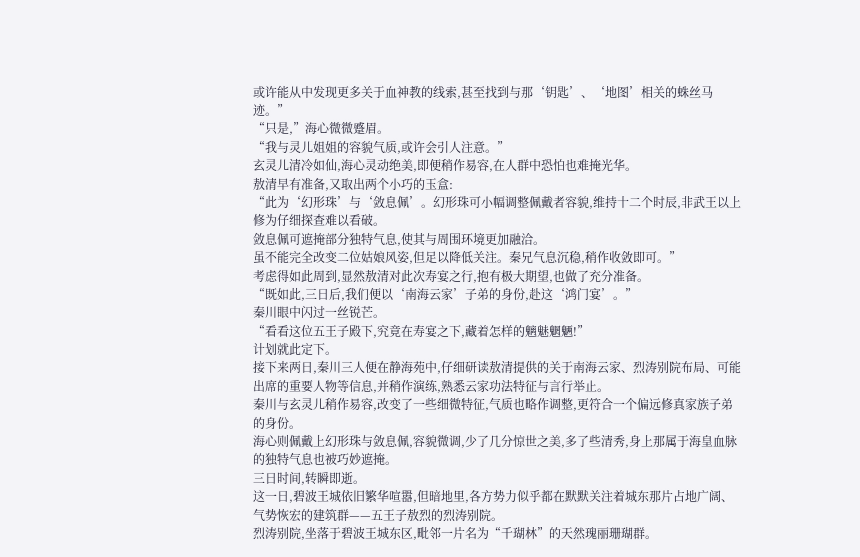或许能从中发现更多关于血神教的线索,甚至找到与那‘钥匙’、‘地图’相关的蛛丝马迹。”
“只是,”海心微微蹙眉。
“我与灵儿姐姐的容貌气质,或许会引人注意。”
玄灵儿清冷如仙,海心灵动绝美,即便稍作易容,在人群中恐怕也难掩光华。
敖清早有准备,又取出两个小巧的玉盒:
“此为‘幻形珠’与‘敛息佩’。幻形珠可小幅调整佩戴者容貌,维持十二个时辰,非武王以上修为仔细探查难以看破。
敛息佩可遮掩部分独特气息,使其与周围环境更加融洽。
虽不能完全改变二位姑娘风姿,但足以降低关注。秦兄气息沉稳,稍作收敛即可。”
考虑得如此周到,显然敖清对此次寿宴之行,抱有极大期望,也做了充分准备。
“既如此,三日后,我们便以‘南海云家’子弟的身份,赴这‘鸿门宴’。”
秦川眼中闪过一丝锐芒。
“看看这位五王子殿下,究竟在寿宴之下,藏着怎样的魑魅魍魉!”
计划就此定下。
接下来两日,秦川三人便在静海苑中,仔细研读敖清提供的关于南海云家、烈涛别院布局、可能出席的重要人物等信息,并稍作演练,熟悉云家功法特征与言行举止。
秦川与玄灵儿稍作易容,改变了一些细微特征,气质也略作调整,更符合一个偏远修真家族子弟的身份。
海心则佩戴上幻形珠与敛息佩,容貌微调,少了几分惊世之美,多了些清秀,身上那属于海皇血脉的独特气息也被巧妙遮掩。
三日时间,转瞬即逝。
这一日,碧波王城依旧繁华喧嚣,但暗地里,各方势力似乎都在默默关注着城东那片占地广阔、气势恢宏的建筑群——五王子敖烈的烈涛别院。
烈涛别院,坐落于碧波王城东区,毗邻一片名为“千瑚林”的天然瑰丽珊瑚群。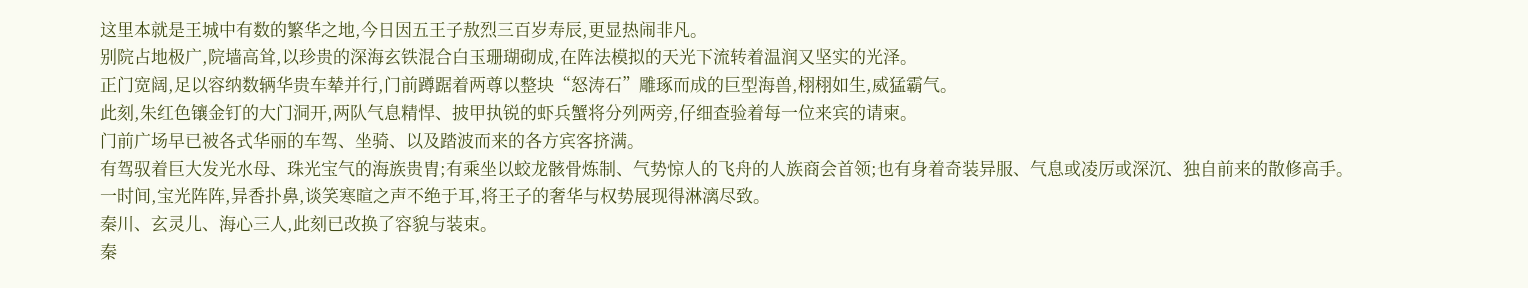这里本就是王城中有数的繁华之地,今日因五王子敖烈三百岁寿辰,更显热闹非凡。
别院占地极广,院墙高耸,以珍贵的深海玄铁混合白玉珊瑚砌成,在阵法模拟的天光下流转着温润又坚实的光泽。
正门宽阔,足以容纳数辆华贵车辇并行,门前蹲踞着两尊以整块“怒涛石”雕琢而成的巨型海兽,栩栩如生,威猛霸气。
此刻,朱红色镶金钉的大门洞开,两队气息精悍、披甲执锐的虾兵蟹将分列两旁,仔细查验着每一位来宾的请柬。
门前广场早已被各式华丽的车驾、坐骑、以及踏波而来的各方宾客挤满。
有驾驭着巨大发光水母、珠光宝气的海族贵胄;有乘坐以蛟龙骸骨炼制、气势惊人的飞舟的人族商会首领;也有身着奇装异服、气息或凌厉或深沉、独自前来的散修高手。
一时间,宝光阵阵,异香扑鼻,谈笑寒暄之声不绝于耳,将王子的奢华与权势展现得淋漓尽致。
秦川、玄灵儿、海心三人,此刻已改换了容貌与装束。
秦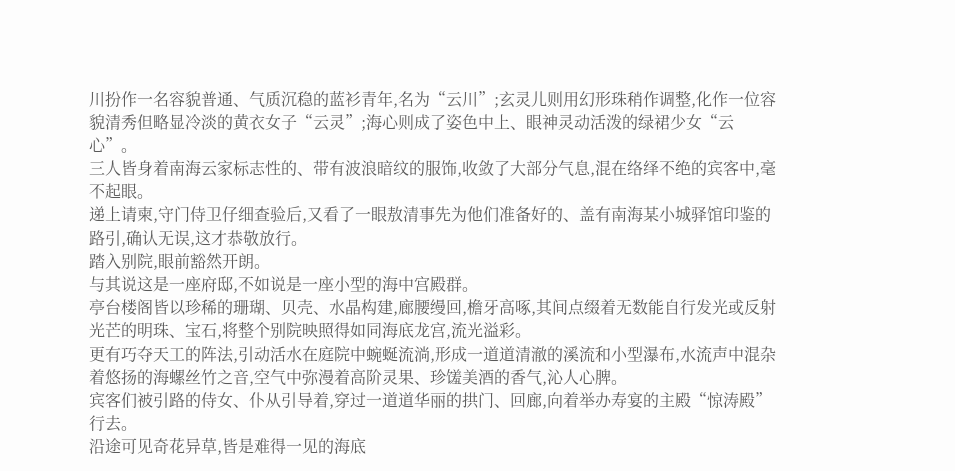川扮作一名容貌普通、气质沉稳的蓝衫青年,名为“云川”;玄灵儿则用幻形珠稍作调整,化作一位容貌清秀但略显冷淡的黄衣女子“云灵”;海心则成了姿色中上、眼神灵动活泼的绿裙少女“云心”。
三人皆身着南海云家标志性的、带有波浪暗纹的服饰,收敛了大部分气息,混在络绎不绝的宾客中,毫不起眼。
递上请柬,守门侍卫仔细查验后,又看了一眼敖清事先为他们准备好的、盖有南海某小城驿馆印鉴的路引,确认无误,这才恭敬放行。
踏入别院,眼前豁然开朗。
与其说这是一座府邸,不如说是一座小型的海中宫殿群。
亭台楼阁皆以珍稀的珊瑚、贝壳、水晶构建,廊腰缦回,檐牙高啄,其间点缀着无数能自行发光或反射光芒的明珠、宝石,将整个别院映照得如同海底龙宫,流光溢彩。
更有巧夺天工的阵法,引动活水在庭院中蜿蜒流淌,形成一道道清澈的溪流和小型瀑布,水流声中混杂着悠扬的海螺丝竹之音,空气中弥漫着高阶灵果、珍馐美酒的香气,沁人心脾。
宾客们被引路的侍女、仆从引导着,穿过一道道华丽的拱门、回廊,向着举办寿宴的主殿“惊涛殿”行去。
沿途可见奇花异草,皆是难得一见的海底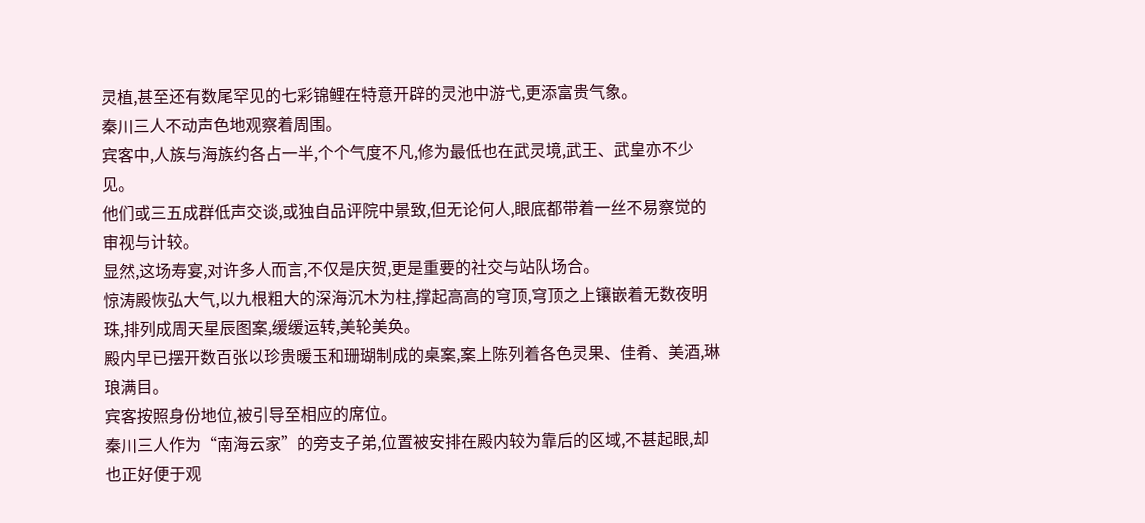灵植,甚至还有数尾罕见的七彩锦鲤在特意开辟的灵池中游弋,更添富贵气象。
秦川三人不动声色地观察着周围。
宾客中,人族与海族约各占一半,个个气度不凡,修为最低也在武灵境,武王、武皇亦不少见。
他们或三五成群低声交谈,或独自品评院中景致,但无论何人,眼底都带着一丝不易察觉的审视与计较。
显然,这场寿宴,对许多人而言,不仅是庆贺,更是重要的社交与站队场合。
惊涛殿恢弘大气,以九根粗大的深海沉木为柱,撑起高高的穹顶,穹顶之上镶嵌着无数夜明珠,排列成周天星辰图案,缓缓运转,美轮美奂。
殿内早已摆开数百张以珍贵暖玉和珊瑚制成的桌案,案上陈列着各色灵果、佳肴、美酒,琳琅满目。
宾客按照身份地位,被引导至相应的席位。
秦川三人作为“南海云家”的旁支子弟,位置被安排在殿内较为靠后的区域,不甚起眼,却也正好便于观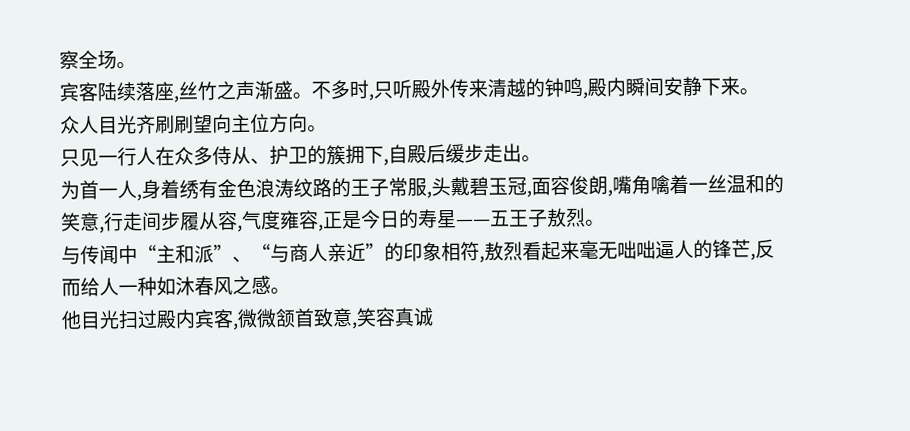察全场。
宾客陆续落座,丝竹之声渐盛。不多时,只听殿外传来清越的钟鸣,殿内瞬间安静下来。
众人目光齐刷刷望向主位方向。
只见一行人在众多侍从、护卫的簇拥下,自殿后缓步走出。
为首一人,身着绣有金色浪涛纹路的王子常服,头戴碧玉冠,面容俊朗,嘴角噙着一丝温和的笑意,行走间步履从容,气度雍容,正是今日的寿星——五王子敖烈。
与传闻中“主和派”、“与商人亲近”的印象相符,敖烈看起来毫无咄咄逼人的锋芒,反而给人一种如沐春风之感。
他目光扫过殿内宾客,微微颔首致意,笑容真诚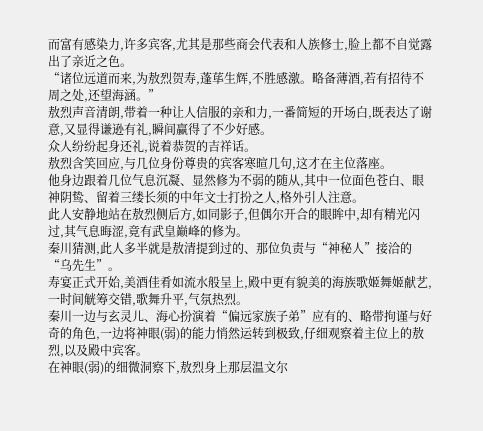而富有感染力,许多宾客,尤其是那些商会代表和人族修士,脸上都不自觉露出了亲近之色。
“诸位远道而来,为敖烈贺寿,蓬荜生辉,不胜感激。略备薄酒,若有招待不周之处,还望海涵。”
敖烈声音清朗,带着一种让人信服的亲和力,一番简短的开场白,既表达了谢意,又显得谦逊有礼,瞬间赢得了不少好感。
众人纷纷起身还礼,说着恭贺的吉祥话。
敖烈含笑回应,与几位身份尊贵的宾客寒暄几句,这才在主位落座。
他身边跟着几位气息沉凝、显然修为不弱的随从,其中一位面色苍白、眼神阴鸷、留着三缕长须的中年文士打扮之人,格外引人注意。
此人安静地站在敖烈侧后方,如同影子,但偶尔开合的眼眸中,却有精光闪过,其气息晦涩,竟有武皇巅峰的修为。
秦川猜测,此人多半就是敖清提到过的、那位负责与“神秘人”接洽的“乌先生”。
寿宴正式开始,美酒佳肴如流水般呈上,殿中更有貌美的海族歌姬舞姬献艺,一时间觥筹交错,歌舞升平,气氛热烈。
秦川一边与玄灵儿、海心扮演着“偏远家族子弟”应有的、略带拘谨与好奇的角色,一边将神眼(弱)的能力悄然运转到极致,仔细观察着主位上的敖烈,以及殿中宾客。
在神眼(弱)的细微洞察下,敖烈身上那层温文尔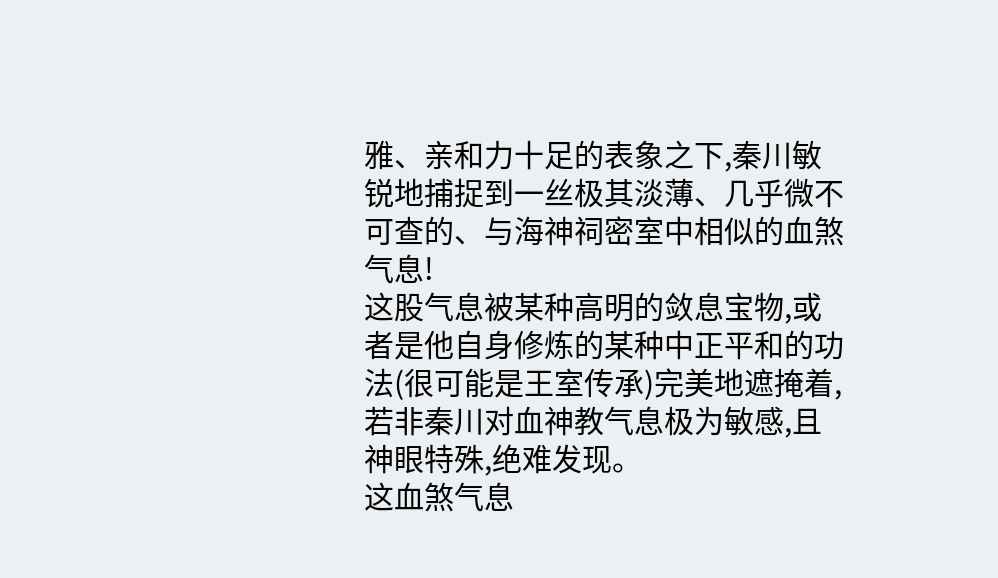雅、亲和力十足的表象之下,秦川敏锐地捕捉到一丝极其淡薄、几乎微不可查的、与海神祠密室中相似的血煞气息!
这股气息被某种高明的敛息宝物,或者是他自身修炼的某种中正平和的功法(很可能是王室传承)完美地遮掩着,若非秦川对血神教气息极为敏感,且神眼特殊,绝难发现。
这血煞气息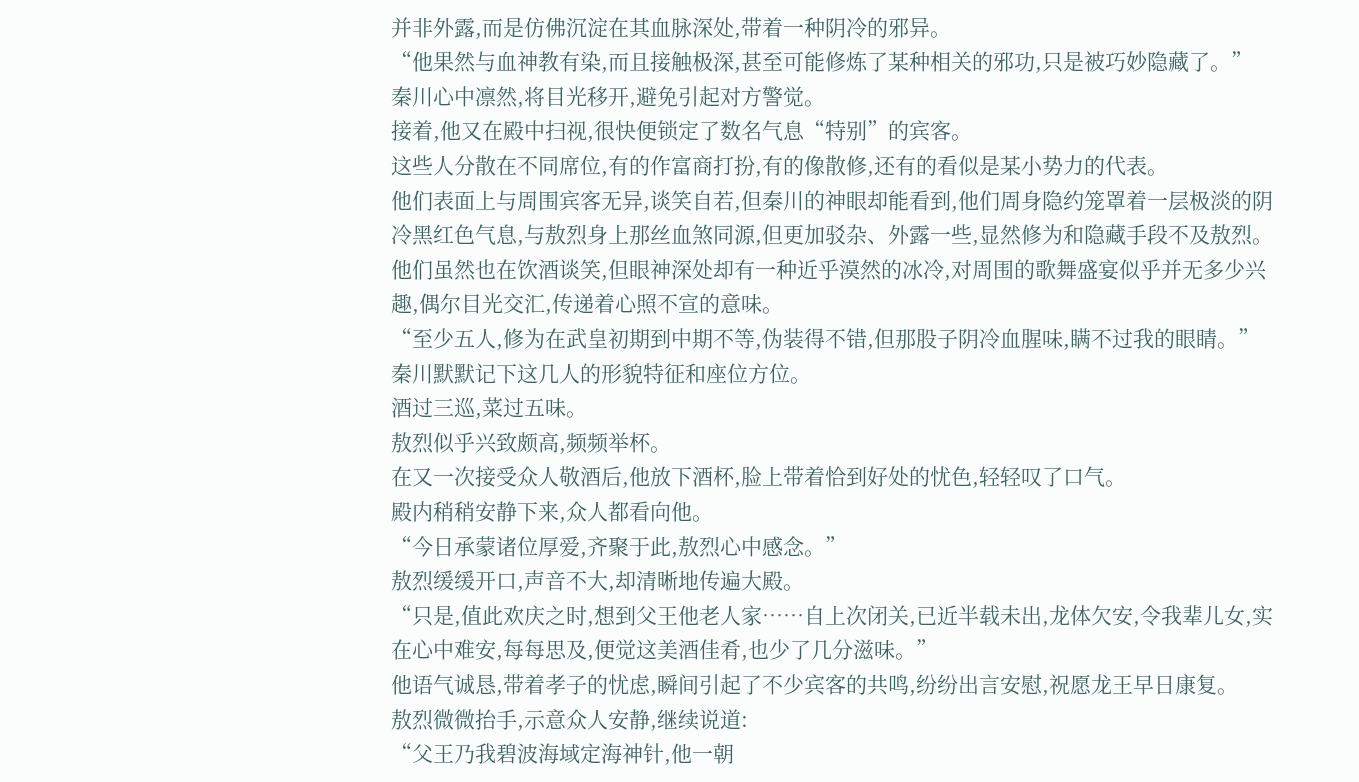并非外露,而是仿佛沉淀在其血脉深处,带着一种阴冷的邪异。
“他果然与血神教有染,而且接触极深,甚至可能修炼了某种相关的邪功,只是被巧妙隐藏了。”
秦川心中凛然,将目光移开,避免引起对方警觉。
接着,他又在殿中扫视,很快便锁定了数名气息“特别”的宾客。
这些人分散在不同席位,有的作富商打扮,有的像散修,还有的看似是某小势力的代表。
他们表面上与周围宾客无异,谈笑自若,但秦川的神眼却能看到,他们周身隐约笼罩着一层极淡的阴冷黑红色气息,与敖烈身上那丝血煞同源,但更加驳杂、外露一些,显然修为和隐藏手段不及敖烈。
他们虽然也在饮酒谈笑,但眼神深处却有一种近乎漠然的冰冷,对周围的歌舞盛宴似乎并无多少兴趣,偶尔目光交汇,传递着心照不宣的意味。
“至少五人,修为在武皇初期到中期不等,伪装得不错,但那股子阴冷血腥味,瞒不过我的眼睛。”
秦川默默记下这几人的形貌特征和座位方位。
酒过三巡,菜过五味。
敖烈似乎兴致颇高,频频举杯。
在又一次接受众人敬酒后,他放下酒杯,脸上带着恰到好处的忧色,轻轻叹了口气。
殿内稍稍安静下来,众人都看向他。
“今日承蒙诸位厚爱,齐聚于此,敖烈心中感念。”
敖烈缓缓开口,声音不大,却清晰地传遍大殿。
“只是,值此欢庆之时,想到父王他老人家……自上次闭关,已近半载未出,龙体欠安,令我辈儿女,实在心中难安,每每思及,便觉这美酒佳肴,也少了几分滋味。”
他语气诚恳,带着孝子的忧虑,瞬间引起了不少宾客的共鸣,纷纷出言安慰,祝愿龙王早日康复。
敖烈微微抬手,示意众人安静,继续说道:
“父王乃我碧波海域定海神针,他一朝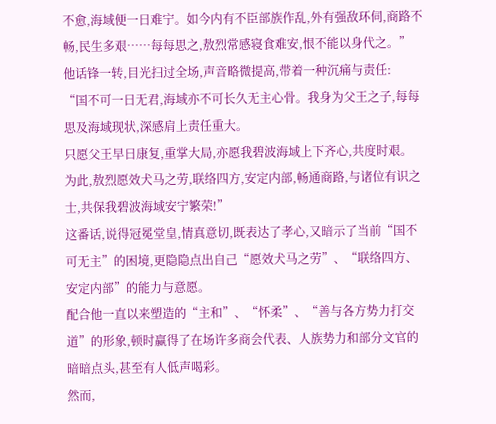不愈,海域便一日难宁。如今内有不臣部族作乱,外有强敌环伺,商路不畅,民生多艰……每每思之,敖烈常感寝食难安,恨不能以身代之。”
他话锋一转,目光扫过全场,声音略微提高,带着一种沉痛与责任:
“国不可一日无君,海域亦不可长久无主心骨。我身为父王之子,每每思及海域现状,深感肩上责任重大。
只愿父王早日康复,重掌大局,亦愿我碧波海域上下齐心,共度时艰。
为此,敖烈愿效犬马之劳,联络四方,安定内部,畅通商路,与诸位有识之士,共保我碧波海域安宁繁荣!”
这番话,说得冠冕堂皇,情真意切,既表达了孝心,又暗示了当前“国不可无主”的困境,更隐隐点出自己“愿效犬马之劳”、“联络四方、安定内部”的能力与意愿。
配合他一直以来塑造的“主和”、“怀柔”、“善与各方势力打交道”的形象,顿时赢得了在场许多商会代表、人族势力和部分文官的暗暗点头,甚至有人低声喝彩。
然而,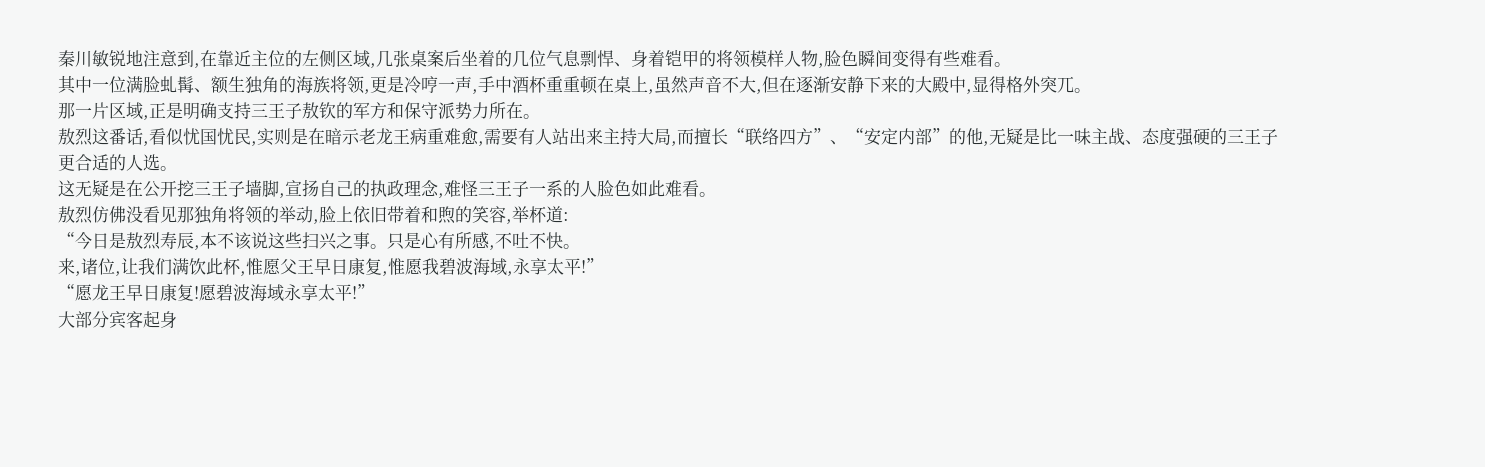秦川敏锐地注意到,在靠近主位的左侧区域,几张桌案后坐着的几位气息剽悍、身着铠甲的将领模样人物,脸色瞬间变得有些难看。
其中一位满脸虬髯、额生独角的海族将领,更是冷哼一声,手中酒杯重重顿在桌上,虽然声音不大,但在逐渐安静下来的大殿中,显得格外突兀。
那一片区域,正是明确支持三王子敖钦的军方和保守派势力所在。
敖烈这番话,看似忧国忧民,实则是在暗示老龙王病重难愈,需要有人站出来主持大局,而擅长“联络四方”、“安定内部”的他,无疑是比一味主战、态度强硬的三王子更合适的人选。
这无疑是在公开挖三王子墙脚,宣扬自己的执政理念,难怪三王子一系的人脸色如此难看。
敖烈仿佛没看见那独角将领的举动,脸上依旧带着和煦的笑容,举杯道:
“今日是敖烈寿辰,本不该说这些扫兴之事。只是心有所感,不吐不快。
来,诸位,让我们满饮此杯,惟愿父王早日康复,惟愿我碧波海域,永享太平!”
“愿龙王早日康复!愿碧波海域永享太平!”
大部分宾客起身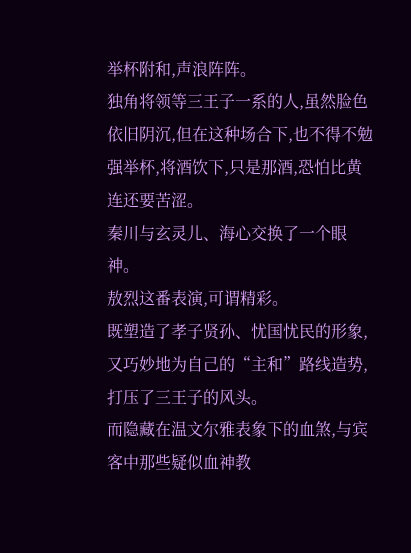举杯附和,声浪阵阵。
独角将领等三王子一系的人,虽然脸色依旧阴沉,但在这种场合下,也不得不勉强举杯,将酒饮下,只是那酒,恐怕比黄连还要苦涩。
秦川与玄灵儿、海心交换了一个眼神。
敖烈这番表演,可谓精彩。
既塑造了孝子贤孙、忧国忧民的形象,又巧妙地为自己的“主和”路线造势,打压了三王子的风头。
而隐藏在温文尔雅表象下的血煞,与宾客中那些疑似血神教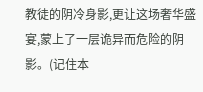教徒的阴冷身影,更让这场奢华盛宴,蒙上了一层诡异而危险的阴影。(记住本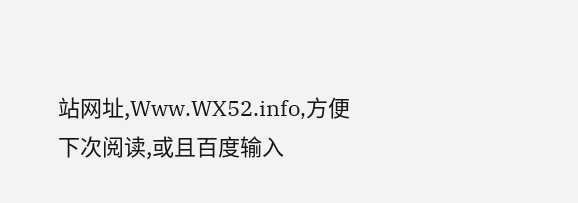站网址,Www.WX52.info,方便下次阅读,或且百度输入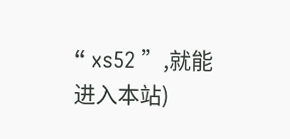“ xs52 ”,就能进入本站)